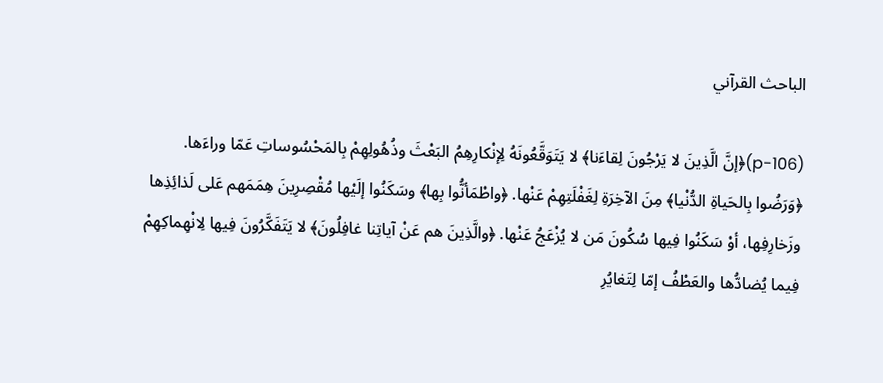الباحث القرآني

(p-106)﴿إنَّ الَّذِينَ لا يَرْجُونَ لِقاءَنا﴾ لا يَتَوَقَّعُونَهُ لِإنْكارِهِمُ البَعْثَ وذُهُولِهِمْ بِالمَحْسُوساتِ عَمّا وراءَها. ﴿وَرَضُوا بِالحَياةِ الدُّنْيا﴾ مِنَ الآخِرَةِ لِغَفْلَتِهِمْ عَنْها. ﴿واطْمَأنُّوا بِها﴾ وسَكَنُوا إلَيْها مُقْصِرِينَ هِمَمَهم عَلى لَذائِذِها وزَخارِفِها، أوْ سَكَنُوا فِيها سُكُونَ مَن لا يُزْعَجُ عَنْها. ﴿والَّذِينَ هم عَنْ آياتِنا غافِلُونَ﴾ لا يَتَفَكَّرُونَ فِيها لِانْهِماكِهِمْ فِيما يُضادُّها والعَطْفُ إمّا لِتَغايُرِ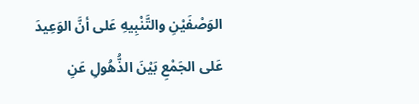الوَصْفَيْنِ والتَّنْبِيهِ عَلى أنَّ الوَعِيدَ عَلى الجَمْعِ بَيْنَ الذُّهُولِ عَنِ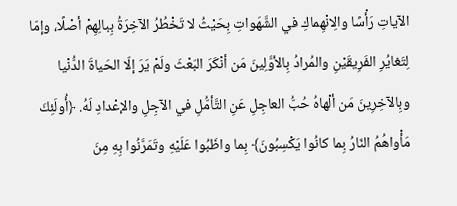الآياتِ رَأْسًا والِانْهِماكِ في الشَّهَواتِ بِحَيْثُ لا تَخْطُرُ الآخِرَةُ بِبالِهِمْ أصْلًا، وإمّا لِتَغايُرِ الفَرِيقَيْنِ والمُرادُ بِالأوَّلِينَ مَن أنْكَرَ البَعْثَ ولَمْ يَرَ إلّا الحَياةَ الدُّنْيا وبِالآخِرِينَ مَن ألْهاهُ حُبُّ العاجِلِ عَنِ التَّأمُّلِ في الآجِلِ والإعْدادِ لَهُ. ﴿أُولَئِكَ مَأْواهُمُ النّارُ بِما كانُوا يَكْسِبُونَ﴾ بِما واظَبُوا عَلَيْهِ وتَمَرَّنُوا بِهِ مِنَ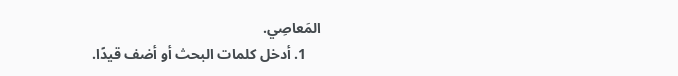المَعاصِي.
    1. أدخل كلمات البحث أو أضف قيدًا.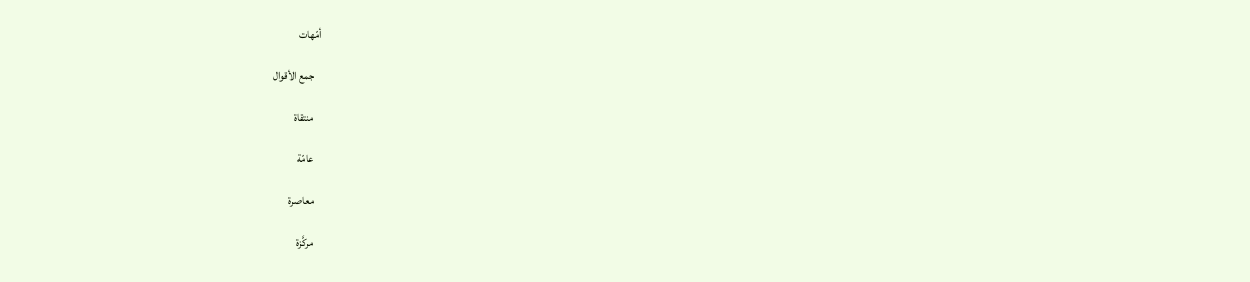أمّهات

    جمع الأقوال

    منتقاة

    عامّة

    معاصرة

    مركَّزة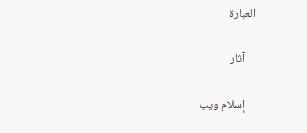العبارة

    آثار

    إسلام ويب